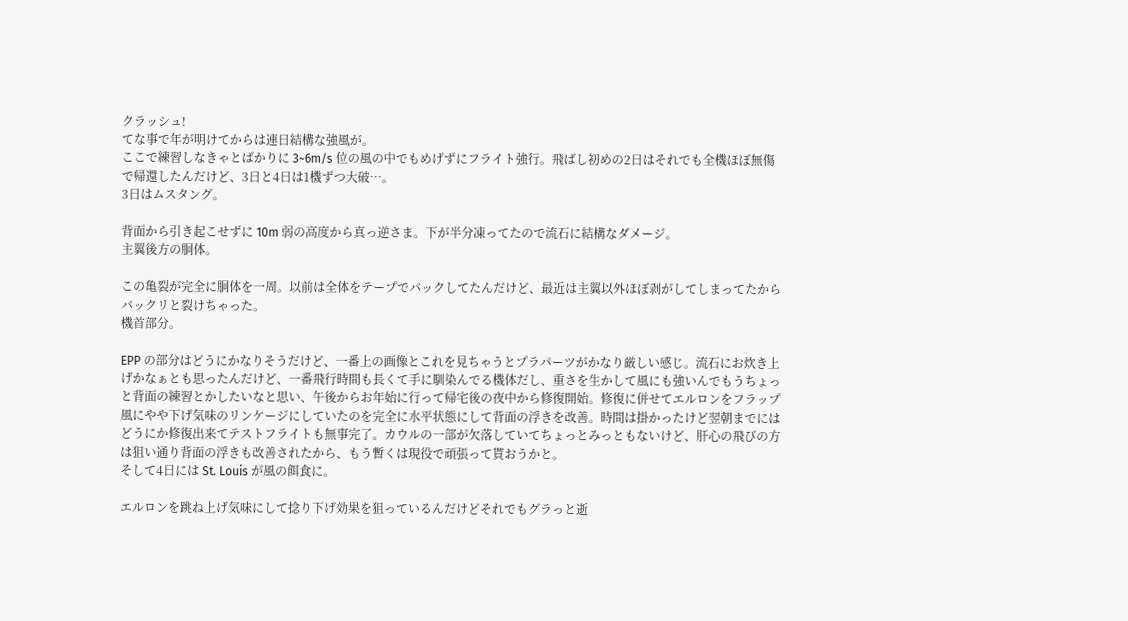クラッシュ!
てな事で年が明けてからは連日結構な強風が。
ここで練習しなきゃとばかりに 3~6m/s 位の風の中でもめげずにフライト強行。飛ばし初めの2日はそれでも全機ほぼ無傷で帰還したんだけど、3日と4日は1機ずつ大破…。
3日はムスタング。

背面から引き起こせずに 10m 弱の高度から真っ逆さま。下が半分凍ってたので流石に結構なダメージ。
主翼後方の胴体。

この亀裂が完全に胴体を一周。以前は全体をテープでパックしてたんだけど、最近は主翼以外ほぼ剥がしてしまってたからバックリと裂けちゃった。
機首部分。

EPP の部分はどうにかなりそうだけど、一番上の画像とこれを見ちゃうとプラパーツがかなり厳しい感じ。流石にお炊き上げかなぁとも思ったんだけど、一番飛行時間も長くて手に馴染んでる機体だし、重さを生かして風にも強いんでもうちょっと背面の練習とかしたいなと思い、午後からお年始に行って帰宅後の夜中から修復開始。修復に併せてエルロンをフラップ風にやや下げ気味のリンケージにしていたのを完全に水平状態にして背面の浮きを改善。時間は掛かったけど翌朝までにはどうにか修復出来てテストフライトも無事完了。カウルの一部が欠落していてちょっとみっともないけど、肝心の飛びの方は狙い通り背面の浮きも改善されたから、もう暫くは現役で頑張って貰おうかと。
そして4日には St. Louis が風の餌食に。

エルロンを跳ね上げ気味にして捻り下げ効果を狙っているんだけどそれでもグラっと逝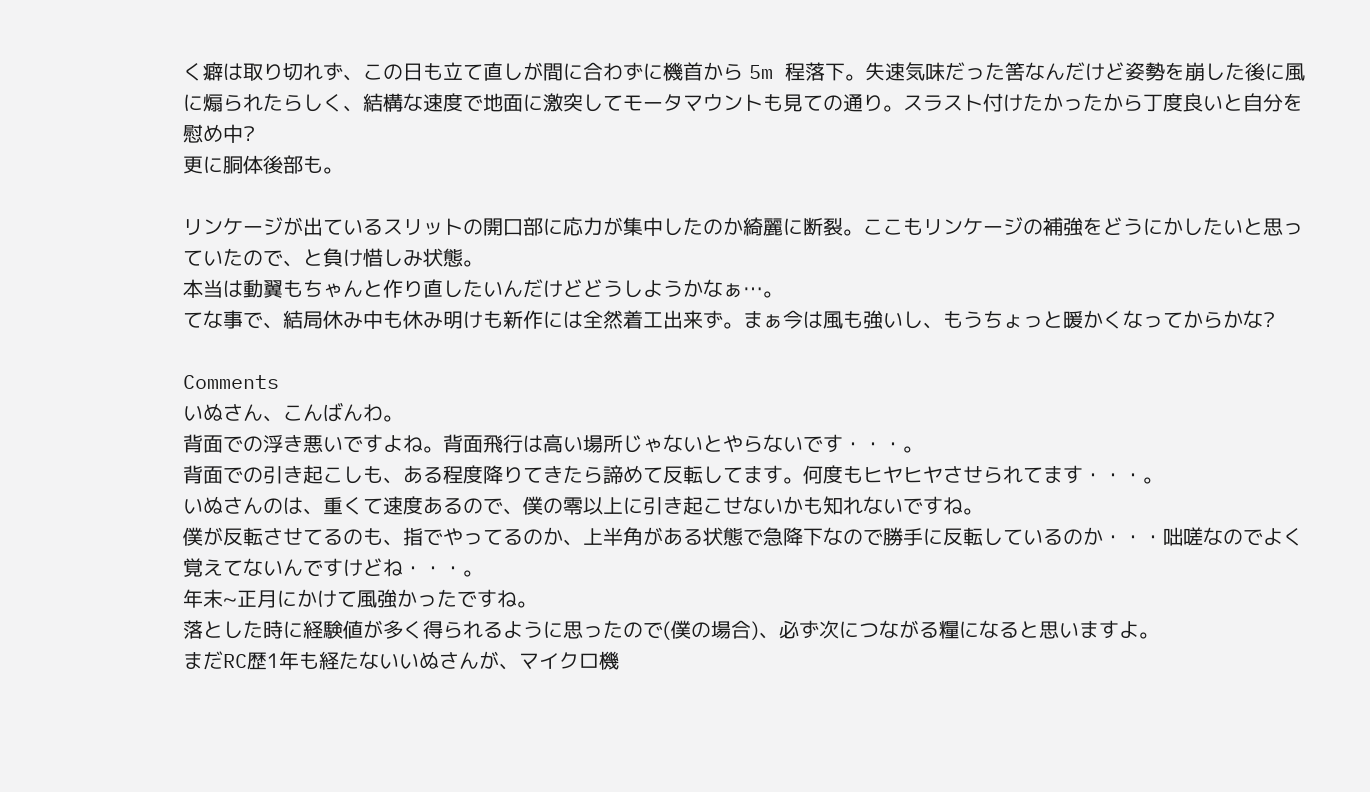く癖は取り切れず、この日も立て直しが間に合わずに機首から 5m 程落下。失速気味だった筈なんだけど姿勢を崩した後に風に煽られたらしく、結構な速度で地面に激突してモータマウントも見ての通り。スラスト付けたかったから丁度良いと自分を慰め中?
更に胴体後部も。

リンケージが出ているスリットの開口部に応力が集中したのか綺麗に断裂。ここもリンケージの補強をどうにかしたいと思っていたので、と負け惜しみ状態。
本当は動翼もちゃんと作り直したいんだけどどうしようかなぁ…。
てな事で、結局休み中も休み明けも新作には全然着工出来ず。まぁ今は風も強いし、もうちょっと暖かくなってからかな?

Comments
いぬさん、こんばんわ。
背面での浮き悪いですよね。背面飛行は高い場所じゃないとやらないです・・・。
背面での引き起こしも、ある程度降りてきたら諦めて反転してます。何度もヒヤヒヤさせられてます・・・。
いぬさんのは、重くて速度あるので、僕の零以上に引き起こせないかも知れないですね。
僕が反転させてるのも、指でやってるのか、上半角がある状態で急降下なので勝手に反転しているのか・・・咄嗟なのでよく覚えてないんですけどね・・・。
年末~正月にかけて風強かったですね。
落とした時に経験値が多く得られるように思ったので(僕の場合)、必ず次につながる糧になると思いますよ。
まだRC歴1年も経たないいぬさんが、マイクロ機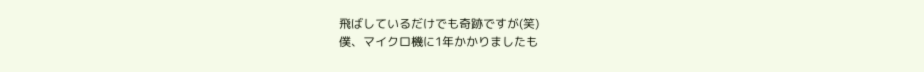飛ばしているだけでも奇跡ですが(笑)
僕、マイクロ機に1年かかりましたも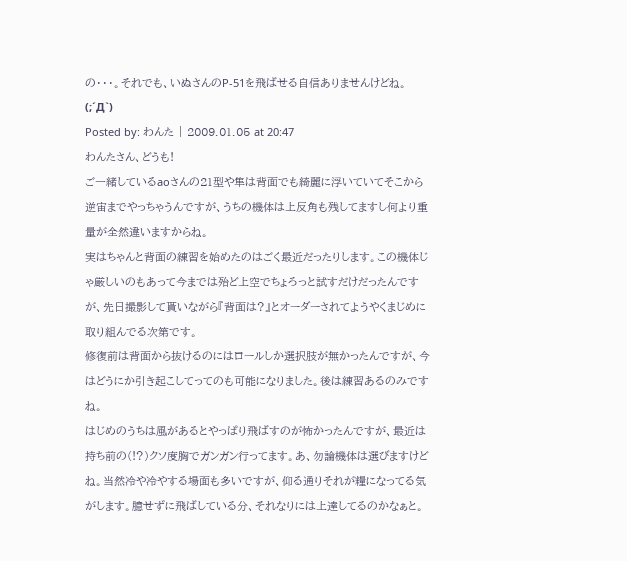の・・・。それでも、いぬさんのP-51を飛ばせる自信ありませんけどね。(;´Д`)
Posted by: わんた | 2009.01.05 at 20:47
わんたさん、どうも!
ご一緒しているaoさんの21型や隼は背面でも綺麗に浮いていてそこから逆宙までやっちゃうんですが、うちの機体は上反角も残してますし何より重量が全然違いますからね。
実はちゃんと背面の練習を始めたのはごく最近だったりします。この機体じゃ厳しいのもあって今までは殆ど上空でちょろっと試すだけだったんですが、先日撮影して貰いながら『背面は?』とオーダーされてようやくまじめに取り組んでる次第です。
修復前は背面から抜けるのにはロールしか選択肢が無かったんですが、今はどうにか引き起こしてってのも可能になりました。後は練習あるのみですね。
はじめのうちは風があるとやっぱり飛ばすのが怖かったんですが、最近は持ち前の(!?)クソ度胸でガンガン行ってます。あ、勿論機体は選びますけどね。当然冷や冷やする場面も多いですが、仰る通りそれが糧になってる気がします。臆せずに飛ばしている分、それなりには上達してるのかなぁと。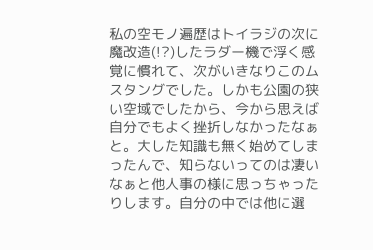私の空モノ遍歴はトイラジの次に魔改造(!?)したラダー機で浮く感覚に慣れて、次がいきなりこのムスタングでした。しかも公園の狭い空域でしたから、今から思えば自分でもよく挫折しなかったなぁと。大した知識も無く始めてしまったんで、知らないってのは凄いなぁと他人事の様に思っちゃったりします。自分の中では他に選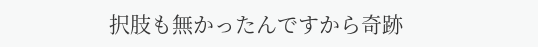択肢も無かったんですから奇跡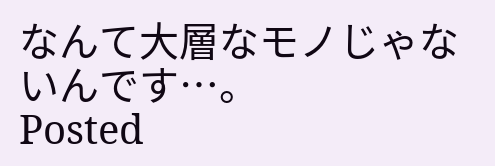なんて大層なモノじゃないんです…。
Posted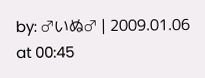by: ♂いぬ♂ | 2009.01.06 at 00:45